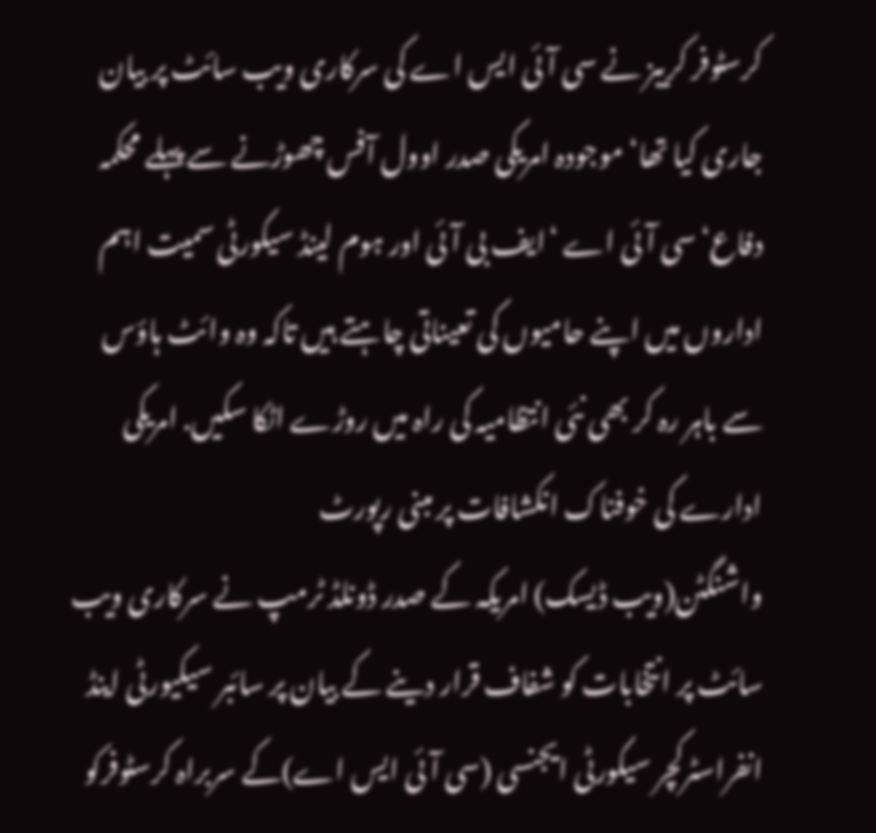کرسٹوفر کریبز نے سی آئی ایس اے کی سرکاری ویب سائٹ پر بیان جاری کیا تھا‘ موجودہ امریکی صدر اوول آفس چھوڑنے سے پہلے محکمہ دفاع‘سی آئی اے ‘ایف بی آئی اور ہوم لینڈ سیکورٹی سمیت اہم اداروں میں اپنے حامیوں کی تعیناتی چاہتے ہیں تاکہ وہ وائٹ ہاؤس سے باہر رہ کر بھی نئی انتظامیہ کی راہ میں روڑے اٹکا سکیں. امریکی ادارے کی خوفناک انکشافات پر مبنی رپورٹ
واشنگٹن(ویب ڈیسک) امریکہ کے صدر ڈونلڈ ٹرمپ نے سرکاری ویب سائٹ پر انتخابات کو شفاف قرار دینے کے بیان پر سائبر سیکیورٹی اینڈ انفراسٹرکچر سیکورٹی ایجنسی (سی آئی ایس اے)کے سربراہ کرسٹوفرکو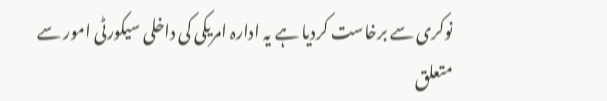نوکری سے برخاست کردیا ہے یہ ادارہ امریکی کی داخلی سیکورٹی امور سے متعلق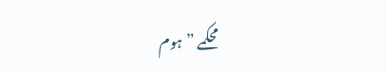محکمے ”ہوم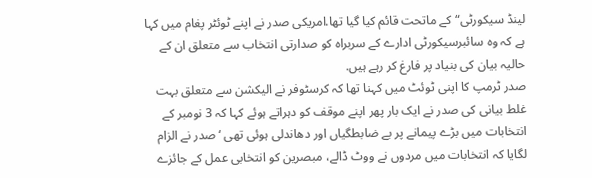لینڈ سیکورٹی“کے ماتحت قائم کیا گیا تھا.امریکی صدر نے اپنے ٹوئٹر پغام میں کہا ہے کہ وہ سائبرسیکورٹی ادارے کے سربراہ کو صدارتی انتخاب سے متعلق ان کے حالیہ بیان کی بنیاد پر فارغ کر رہے ہیں.
صدر ٹرمپ کا اپنی ٹوئٹ میں کہنا تھا کہ کرسٹوفر نے الیکشن سے متعلق بہت غلط بیانی کی صدر نے ایک بار پھر اپنے موقف کو دہراتے ہوئے کہا کہ 3 نومبر کے انتخابات میں بڑے پیمانے پر بے ضابطگیاں اور دھاندلی ہوئی تھی ‘صدر نے الزام لگایا کہ انتخابات میں مردوں نے ووٹ ڈالے، مبصرین کو انتخابی عمل کے جائزے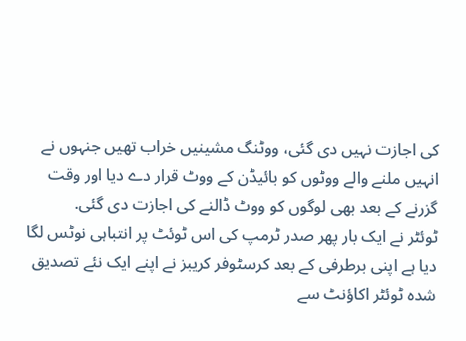کی اجازت نہیں دی گئی، ووٹنگ مشینیں خراب تھیں جنہوں نے انہیں ملنے والے ووٹوں کو بائیڈن کے ووٹ قرار دے دیا اور وقت گزرنے کے بعد بھی لوگوں کو ووٹ ڈالنے کی اجازت دی گئی.
ٹوئٹر نے ایک بار پھر صدر ٹرمپ کی اس ٹوئٹ پر انتباہی نوٹس لگا دیا ہے اپنی برطرفی کے بعد کرسٹوفر کریبز نے اپنے ایک نئے تصدیق شدہ ٹوئٹر اکاؤنٹ سے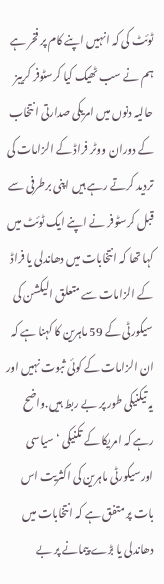ٹوئٹ کی کہ انہیں اپنے کام پر فخر ہے ہم نے سب ٹھیک کیا کرسٹوفر کریبز حالیہ دنوں میں امریکی صدارتی انتخاب کے دوران ووٹر فراڈ کے الزامات کی تردید کرتے رہے ہیں اپنی برطرفی سے قبل کرسٹوفر نے اپنے ایک ٹوئٹ میں کہا تھا کہ انتخابات میں دھاندلی یا فراڈ کے الزامات سے متعلق الیکشن کی سیکورٹی کے 59 ماہرین کا کہنا ہے کہ ان الزامات کے کوئی ثبوت نہیں اور یہ تیکنیکی طور پر بے ربط ہیں.واضح رہے کہ امریکا کے تکنیکی ‘سیاسی اورسیکورٹی ماہرین کی اکثریت اس بات پر متفق ہے کہ انتخابات میں دھاندلی یا بڑے پیمانے پر بے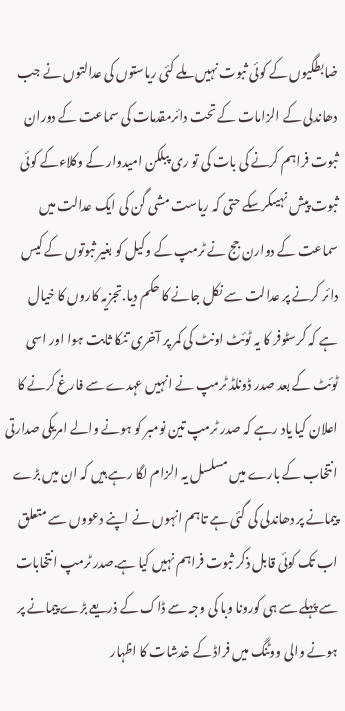ضابطگیوں کے کوئی ثبوت نہیں ملے کئی ریاستوں کی عدالتوں نے جب دھاندلی کے الزامات کے تحت دائرمقدمات کی سماعت کے دوران ثبوت فراہم کرنے کی بات کی تو ری پبلکن امیدوار کے وکلاءکے کوئی ثبوت پیش نہیںکرسکے حتی کہ ریاست مشی گن کی ایک عدالت میں سماعت کے دوارن جج نے ٹرمپ کے وکیل کو بغیر ثبوتوں کے کیس دائر کرنے پر عدالت سے نکل جانے کا حکم دیا.تجزیہ کاروں کا خیال ہے کہ کرسٹوفر کا یہ ٹوئٹ اونٹ کی کمر پر آخری تنکا ثابت ہوا اور اسی ٹوئٹ کے بعد صدر ڈونلڈ ٹرمپ نے انہیں عہدے سے فارغ کرنے کا اعلان کیا یاد رہے کہ صدر ٹرمپ تین نومبر کو ہونے والے امریکی صدارتی انتخاب کے بارے میں مسلسل یہ الزام لگا رہے ہیں کہ ان میں بڑے پیمانے پر دھاندلی کی گئی ہے تاہم انہوں نے اپنے دعووں سے متعلق اب تک کوئی قابل ذکر ثبوت فراہم نہیں کیا ہے.صدر ٹرمپ انتخابات سے پہلے سے ہی کورونا وبا کی وجہ سے ڈاک کے ذریعے بڑے پیمانے پر ہونے والی ووٹنگ میں فراڈ کے خدشات کا اظہار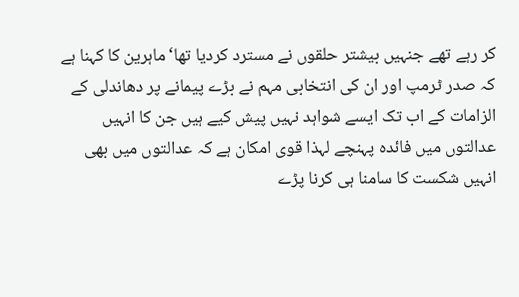کر رہے تھے جنہیں بیشتر حلقوں نے مسترد کردیا تھا‘ماہرین کا کہنا ہے کہ صدر ٹرمپ اور ان کی انتخابی مہم نے بڑے پیمانے پر دھاندلی کے الزامات کے اب تک ایسے شواہد نہیں پیش کیے ہیں جن کا انہیں عدالتوں میں فائدہ پہنچے لہذا قوی امکان ہے کہ عدالتوں میں بھی انہیں شکست کا سامنا ہی کرنا پڑے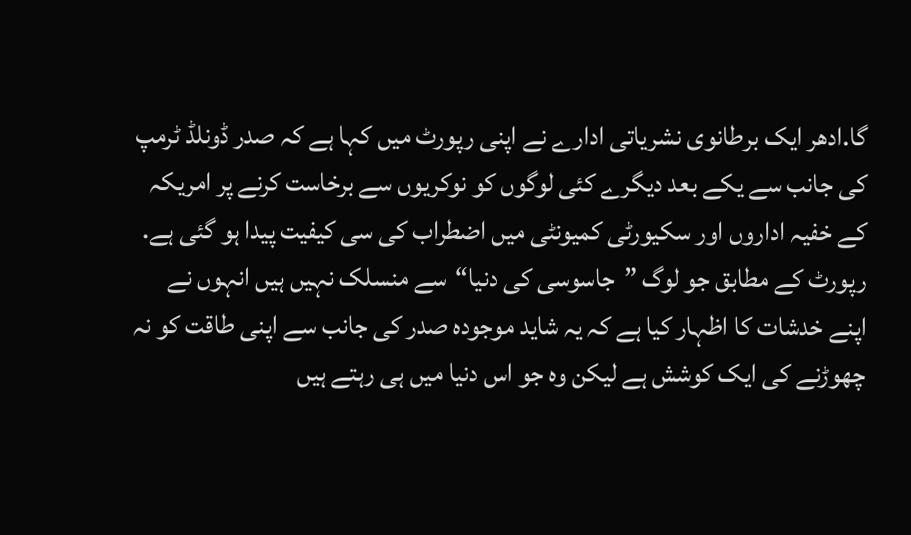گا.ادھر ایک برطانوی نشریاتی ادارے نے اپنی رپورٹ میں کہا ہے کہ صدر ڈونلڈ ٹرمپ کی جانب سے یکے بعد دیگرے کئی لوگوں کو نوکریوں سے برخاست کرنے پر امریکہ کے خفیہ اداروں اور سکیورٹی کمیونٹی میں اضطراب کی سی کیفیت پیدا ہو گئی ہے. رپورٹ کے مطابق جو لوگ ”جاسوسی کی دنیا“سے منسلک نہیں ہیں انہوں نے اپنے خدشات کا اظہار کیا ہے کہ یہ شاید موجودہ صدر کی جانب سے اپنی طاقت کو نہ چھوڑنے کی ایک کوشش ہے لیکن وہ جو اس دنیا میں ہی رہتے ہیں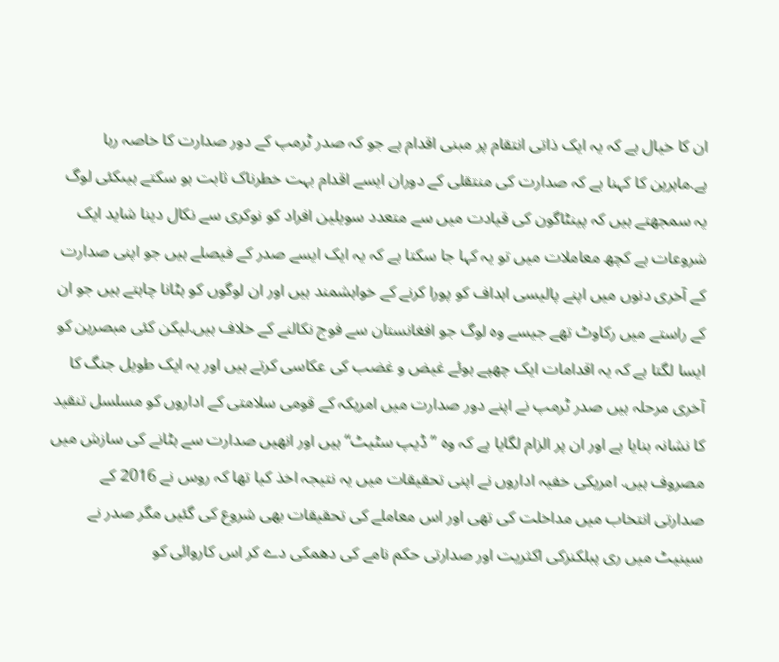ان کا خیال ہے کہ یہ ایک ذاتی انتقام پر مبنی اقدام ہے جو کہ صدر ٹرمپ کے دور صدارت کا خاصہ رہا ہے.ماہرین کا کہنا ہے کہ صدارت کی منتقلی کے دوران ایسے اقدام بہت خطرناک ثابت ہو سکتے ہیںکئی لوگ یہ سمجھتے ہیں کہ پینٹاگون کی قیادت میں سے متعدد سویلین افراد کو نوکری سے نکال دینا شاید ایک شروعات ہے کچھ معاملات میں تو یہ کہا جا سکتا ہے کہ یہ ایک ایسے صدر کے فیصلے ہیں جو اپنی صدارت کے آخری دنوں میں اپنے پالیسی اہداف کو پورا کرنے کے خواہشمند ہیں اور ان لوگوں کو ہٹانا چاہتے ہیں جو ان کے راستے میں رکاوٹ تھے جیسے وہ لوگ جو افغانستان سے فوج نکالنے کے خلاف ہیں.لیکن کئی مبصرین کو ایسا لگتا ہے کہ یہ اقدامات ایک چھپے ہوئے غیض و غضب کی عکاسی کرتے ہیں اور یہ ایک طویل جنگ کا آخری مرحلہ ہیں صدر ٹرمپ نے اپنے دور صدارت میں امریکہ کے قومی سلامتی کے اداروں کو مسلسل تنقید کا نشانہ بنایا ہے اور ان پر الزام لگایا ہے کہ وہ ”ڈیپ سٹیٹ“ ہیں اور انھیں صدارت سے ہٹانے کی سازش میں مصروف ہیں. امریکی خفیہ اداروں نے اپنی تحقیقات میں یہ نتیجہ اخذ کیا تھا کہ روس نے 2016 کے صدارتی انتخاب میں مداخلت کی تھی اور اس معاملے کی تحقیقات بھی شروع کی گئیں مگر صدر نے سینیٹ میں ری پبلکنزکی اکثریت اور صدارتی حکم نامے کی دھمکی دے کر اس کاروائی کو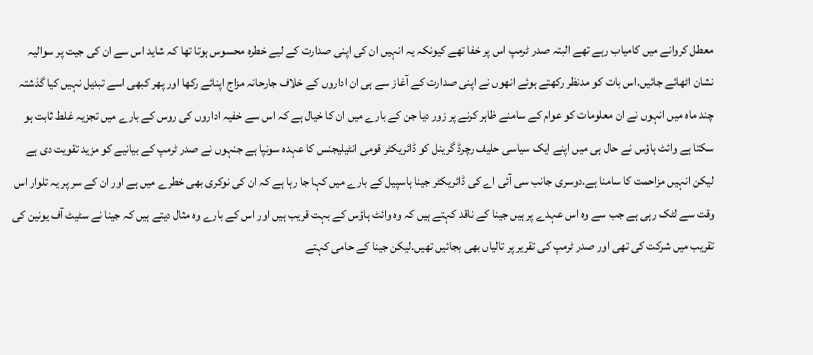معطل کروانے میں کامیاب رہے تھے البتہ صدر ٹرمپ اس پر خفا تھے کیونکہ یہ انہیں ان کی اپنی صدارت کے لیے خطرہ محسوس ہوتا تھا کہ شاید اس سے ان کی جیت پر سوالیہ نشان اٹھائے جائیں.اس بات کو مدنظر رکھتے ہوئے انھوں نے اپنی صدارت کے آغاز سے ہی ان اداروں کے خلاف جارحانہ مزاج اپنائے رکھا اور پھر کبھی اسے تبدیل نہیں کیا گذشتہ چند ماہ میں انہوں نے ان معلومات کو عوام کے سامنے ظاہر کرنے پر زور دیا جن کے بارے میں ان کا خیال ہے کہ اس سے خفیہ اداروں کی روس کے بارے میں تجزیہ غلط ثابت ہو سکتا ہے وائٹ ہاؤس نے حال ہی میں اپنے ایک سیاسی حلیف رچرڈ گرینل کو ڈائریکٹر قومی انٹیلیجنس کا عہدہ سونپا ہے جنہوں نے صدر ٹرمپ کے بیانیے کو مزید تقویت دی ہے لیکن انہیں مزاحمت کا سامنا ہے.دوسری جانب سی آئی اے کی ڈائریکٹر جینا ہاسپیل کے بارے میں کہا جا رہا ہے کہ ان کی نوکری بھی خطرے میں ہے اور ان کے سر پر یہ تلوار اس وقت سے لٹک رہی ہے جب سے وہ اس عہدے پر ہیں جینا کے ناقد کہتے ہیں کہ وہ وائٹ ہاؤس کے بہت قریب ہیں اور اس کے بارے وہ مثال دیتے ہیں کہ جینا نے سٹیٹ آف یونین کی تقریب میں شرکت کی تھی اور صدر ٹرمپ کی تقریر پر تالیاں بھی بجائیں تھیں.لیکن جینا کے حامی کہتے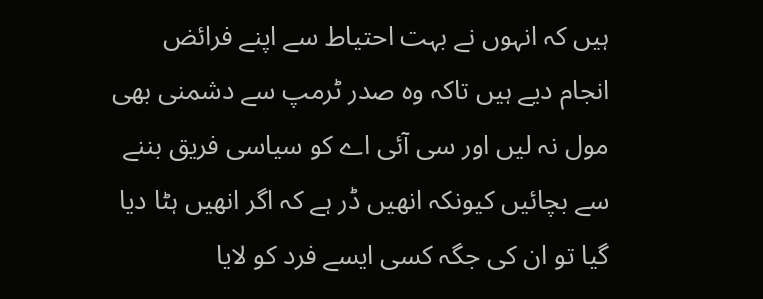ہیں کہ انہوں نے بہت احتیاط سے اپنے فرائض انجام دیے ہیں تاکہ وہ صدر ٹرمپ سے دشمنی بھی مول نہ لیں اور سی آئی اے کو سیاسی فریق بننے سے بچائیں کیونکہ انھیں ڈر ہے کہ اگر انھیں ہٹا دیا گیا تو ان کی جگہ کسی ایسے فرد کو لایا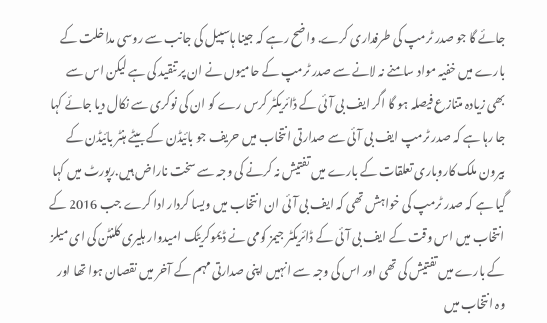جائے گا جو صدر ٹرمپ کی طرفداری کرے. واضح رہے کہ جینا ہاسپیل کی جانب سے روسی مداخلت کے بارے میں خفیہ مواد سامنے نہ لانے سے صدر ٹرمپ کے حامیوں نے ان پر تنقید کی ہے لیکن اس سے بھی زیادہ متنازع فیصلہ ہو گا اگر ایف بی آئی کے ڈائریکٹر کرس رے کو ان کی نوکری سے نکال دیا جائے کہا جا رہا ہے کہ صدر ٹرمپ ایف بی آئی سے صدارتی انتخاب میں حریف جو بائیڈن کے بیٹے ہنٹر بائیڈن کے بیرون ملک کاروباری تعلقات کے بارے میں تفتیش نہ کرنے کی وجہ سے سخت ناراض ہیں.رپورٹ میں کہا گیا ہے کہ صدر ٹرمپ کی خواہش تھی کہ ایف بی آئی ان انتخاب میں ویسا کردار ادا کرے جب 2016 کے انتخاب میں اس وقت کے ایف بی آئی کے ڈائریکٹر جیمز کومی نے ڈیموکریٹک امیدوار ہلیری کلنٹن کی ای میلز کے بارے میں تفتیش کی تھی اور اس کی وجہ سے انہیں اپنی صدارتی مہم کے آخر میں نقصان ہوا تھا اور وہ انتخاب میں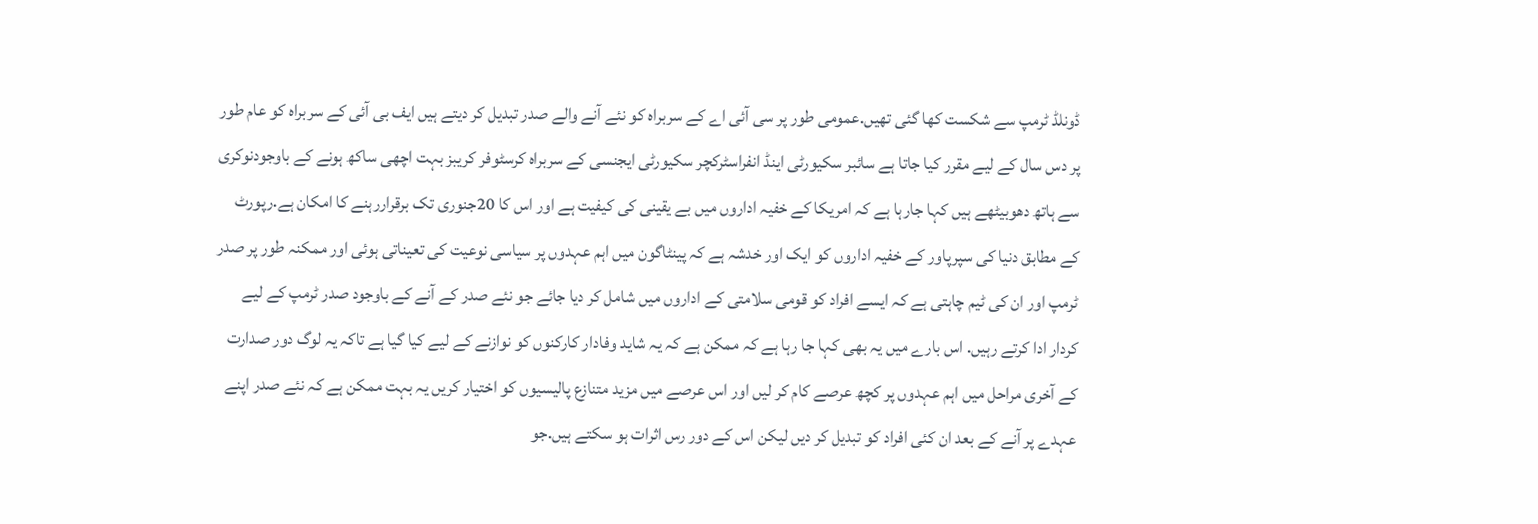ڈونلڈ ٹرمپ سے شکست کھا گئی تھیں.عمومی طور پر سی آئی اے کے سربراہ کو نئے آنے والے صدر تبدیل کر دیتے ہیں ایف بی آئی کے سربراہ کو عام طور پر دس سال کے لیے مقرر کیا جاتا ہے سائبر سکیورٹی اینڈ انفراسٹرکچر سکیورٹی ایجنسی کے سربراہ کرسٹوفر کریبز بہت اچھی ساکھ ہونے کے باوجودنوکری سے ہاتھ دھوبیٹھے ہیں کہا جارہا ہے کہ امریکا کے خفیہ اداروں میں بے یقینی کی کیفیت ہے اور اس کا 20جنوری تک برقراررہنے کا امکان ہے.رپورٹ کے مطابق دنیا کی سپرپاور کے خفیہ اداروں کو ایک اور خدشہ ہے کہ پینٹاگون میں اہم عہدوں پر سیاسی نوعیت کی تعیناتی ہوئی اور ممکنہ طور پر صدر ٹرمپ اور ان کی ٹیم چاہتی ہے کہ ایسے افراد کو قومی سلامتی کے اداروں میں شامل کر دیا جائے جو نئے صدر کے آنے کے باوجود صدر ٹرمپ کے لیے کردار ادا کرتے رہیں. اس بارے میں یہ بھی کہا جا رہا ہے کہ ممکن ہے کہ یہ شاید وفادار کارکنوں کو نوازنے کے لیے کیا گیا ہے تاکہ یہ لوگ دور صدارت کے آخری مراحل میں اہم عہدوں پر کچھ عرصے کام کر لیں اور اس عرصے میں مزید متنازع پالیسیوں کو اختیار کریں یہ بہت ممکن ہے کہ نئے صدر اپنے عہدے پر آنے کے بعد ان کئی افراد کو تبدیل کر دیں لیکن اس کے دور رس اثرات ہو سکتے ہیں.جو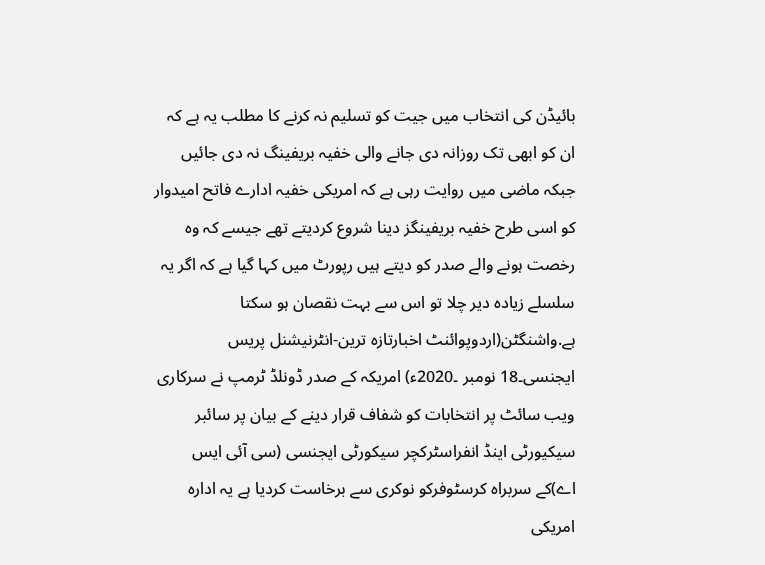بائیڈن کی انتخاب میں جیت کو تسلیم نہ کرنے کا مطلب یہ ہے کہ ان کو ابھی تک روزانہ دی جانے والی خفیہ بریفینگ نہ دی جائیں جبکہ ماضی میں روایت رہی ہے کہ امریکی خفیہ ادارے فاتح امیدوار کو اسی طرح خفیہ بریفینگز دینا شروع کردیتے تھے جیسے کہ وہ رخصت ہونے والے صدر کو دیتے ہیں رپورٹ میں کہا گیا ہے کہ اگر یہ سلسلے زیادہ دیر چلا تو اس سے بہت نقصان ہو سکتا ہے.واشنگٹن(اردوپوائنٹ اخبارتازہ ترین-انٹرنیشنل پریس ایجنسی۔18 نومبر ۔2020ء) امریکہ کے صدر ڈونلڈ ٹرمپ نے سرکاری ویب سائٹ پر انتخابات کو شفاف قرار دینے کے بیان پر سائبر سیکیورٹی اینڈ انفراسٹرکچر سیکورٹی ایجنسی (سی آئی ایس اے)کے سربراہ کرسٹوفرکو نوکری سے برخاست کردیا ہے یہ ادارہ امریکی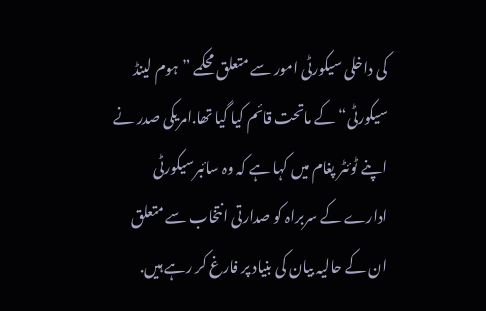کی داخلی سیکورٹی امور سے متعلق محکمے ”ہوم لینڈ سیکورٹی“کے ماتحت قائم کیا گیا تھا.امریکی صدر نے اپنے ٹوئٹر پغام میں کہا ہے کہ وہ سائبرسیکورٹی ادارے کے سربراہ کو صدارتی انتخاب سے متعلق ان کے حالیہ بیان کی بنیاد پر فارغ کر رہے ہیں.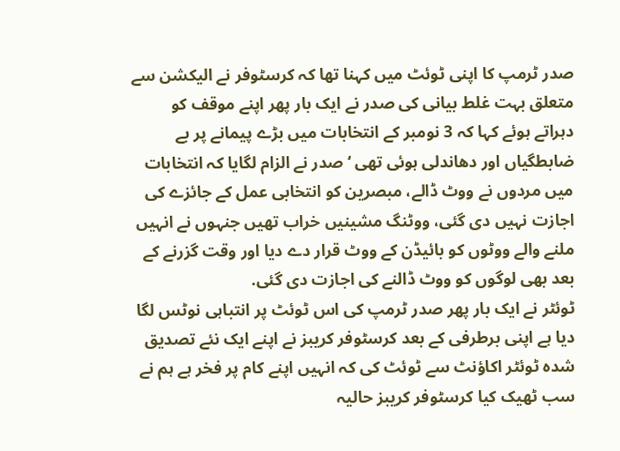صدر ٹرمپ کا اپنی ٹوئٹ میں کہنا تھا کہ کرسٹوفر نے الیکشن سے متعلق بہت غلط بیانی کی صدر نے ایک بار پھر اپنے موقف کو دہراتے ہوئے کہا کہ 3 نومبر کے انتخابات میں بڑے پیمانے پر بے ضابطگیاں اور دھاندلی ہوئی تھی ‘صدر نے الزام لگایا کہ انتخابات میں مردوں نے ووٹ ڈالے، مبصرین کو انتخابی عمل کے جائزے کی اجازت نہیں دی گئی، ووٹنگ مشینیں خراب تھیں جنہوں نے انہیں ملنے والے ووٹوں کو بائیڈن کے ووٹ قرار دے دیا اور وقت گزرنے کے بعد بھی لوگوں کو ووٹ ڈالنے کی اجازت دی گئی.
ٹوئٹر نے ایک بار پھر صدر ٹرمپ کی اس ٹوئٹ پر انتباہی نوٹس لگا دیا ہے اپنی برطرفی کے بعد کرسٹوفر کریبز نے اپنے ایک نئے تصدیق شدہ ٹوئٹر اکاؤنٹ سے ٹوئٹ کی کہ انہیں اپنے کام پر فخر ہے ہم نے سب ٹھیک کیا کرسٹوفر کریبز حالیہ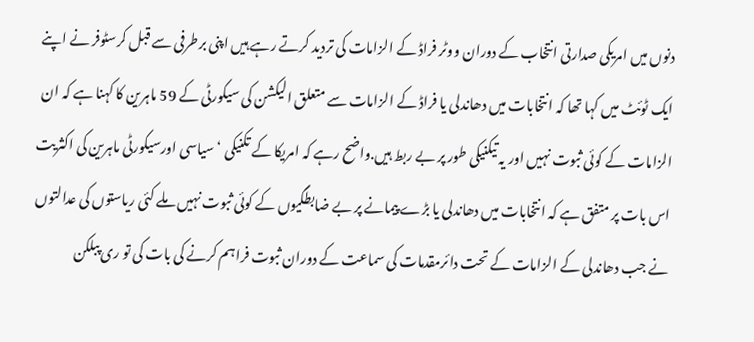دنوں میں امریکی صدارتی انتخاب کے دوران ووٹر فراڈ کے الزامات کی تردید کرتے رہے ہیں اپنی برطرفی سے قبل کرسٹوفر نے اپنے ایک ٹوئٹ میں کہا تھا کہ انتخابات میں دھاندلی یا فراڈ کے الزامات سے متعلق الیکشن کی سیکورٹی کے 59 ماہرین کا کہنا ہے کہ ان الزامات کے کوئی ثبوت نہیں اور یہ تیکنیکی طور پر بے ربط ہیں.واضح رہے کہ امریکا کے تکنیکی ‘سیاسی اورسیکورٹی ماہرین کی اکثریت اس بات پر متفق ہے کہ انتخابات میں دھاندلی یا بڑے پیمانے پر بے ضابطگیوں کے کوئی ثبوت نہیں ملے کئی ریاستوں کی عدالتوں نے جب دھاندلی کے الزامات کے تحت دائرمقدمات کی سماعت کے دوران ثبوت فراہم کرنے کی بات کی تو ری پبلکن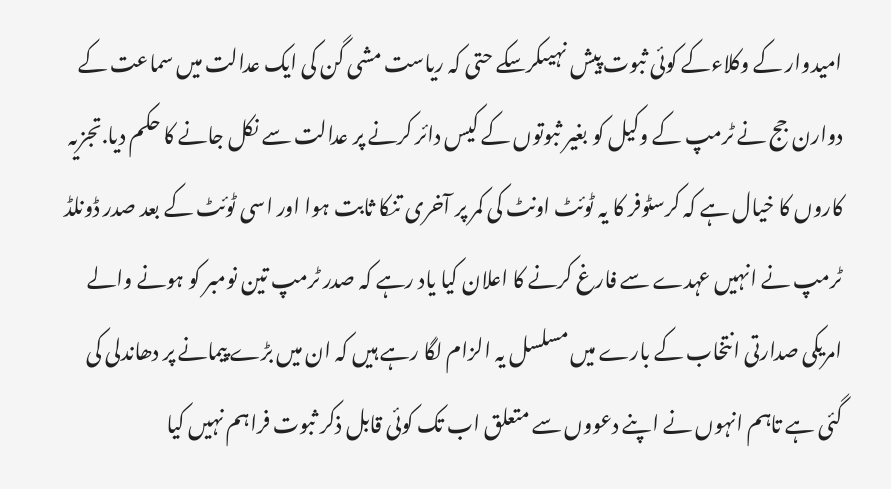امیدوار کے وکلاءکے کوئی ثبوت پیش نہیںکرسکے حتی کہ ریاست مشی گن کی ایک عدالت میں سماعت کے دوارن جج نے ٹرمپ کے وکیل کو بغیر ثبوتوں کے کیس دائر کرنے پر عدالت سے نکل جانے کا حکم دیا.تجزیہ کاروں کا خیال ہے کہ کرسٹوفر کا یہ ٹوئٹ اونٹ کی کمر پر آخری تنکا ثابت ہوا اور اسی ٹوئٹ کے بعد صدر ڈونلڈ ٹرمپ نے انہیں عہدے سے فارغ کرنے کا اعلان کیا یاد رہے کہ صدر ٹرمپ تین نومبر کو ہونے والے امریکی صدارتی انتخاب کے بارے میں مسلسل یہ الزام لگا رہے ہیں کہ ان میں بڑے پیمانے پر دھاندلی کی گئی ہے تاہم انہوں نے اپنے دعووں سے متعلق اب تک کوئی قابل ذکر ثبوت فراہم نہیں کیا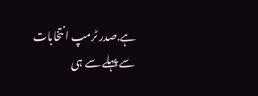ہے.صدر ٹرمپ انتخابات سے پہلے سے ہی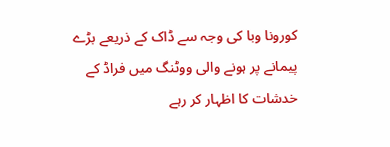کورونا وبا کی وجہ سے ڈاک کے ذریعے بڑے پیمانے پر ہونے والی ووٹنگ میں فراڈ کے خدشات کا اظہار کر رہے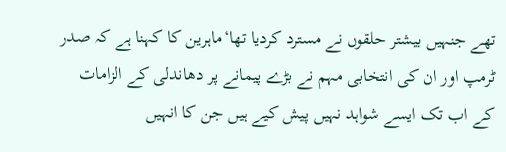تھے جنہیں بیشتر حلقوں نے مسترد کردیا تھا‘ماہرین کا کہنا ہے کہ صدر ٹرمپ اور ان کی انتخابی مہم نے بڑے پیمانے پر دھاندلی کے الزامات کے اب تک ایسے شواہد نہیں پیش کیے ہیں جن کا انہیں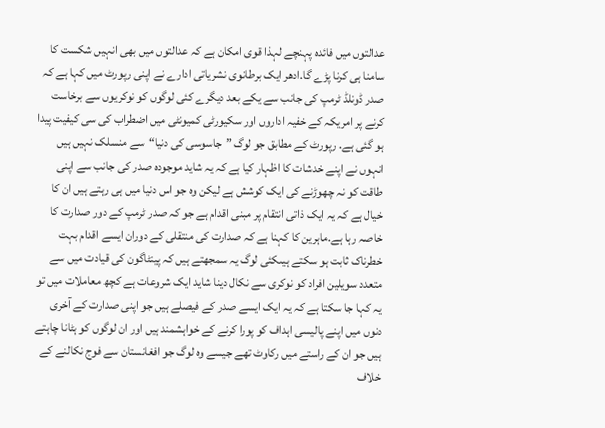عدالتوں میں فائدہ پہنچے لہذا قوی امکان ہے کہ عدالتوں میں بھی انہیں شکست کا سامنا ہی کرنا پڑے گا.ادھر ایک برطانوی نشریاتی ادارے نے اپنی رپورٹ میں کہا ہے کہ صدر ڈونلڈ ٹرمپ کی جانب سے یکے بعد دیگرے کئی لوگوں کو نوکریوں سے برخاست کرنے پر امریکہ کے خفیہ اداروں اور سکیورٹی کمیونٹی میں اضطراب کی سی کیفیت پیدا ہو گئی ہے. رپورٹ کے مطابق جو لوگ ”جاسوسی کی دنیا“سے منسلک نہیں ہیں انہوں نے اپنے خدشات کا اظہار کیا ہے کہ یہ شاید موجودہ صدر کی جانب سے اپنی طاقت کو نہ چھوڑنے کی ایک کوشش ہے لیکن وہ جو اس دنیا میں ہی رہتے ہیں ان کا خیال ہے کہ یہ ایک ذاتی انتقام پر مبنی اقدام ہے جو کہ صدر ٹرمپ کے دور صدارت کا خاصہ رہا ہے.ماہرین کا کہنا ہے کہ صدارت کی منتقلی کے دوران ایسے اقدام بہت خطرناک ثابت ہو سکتے ہیںکئی لوگ یہ سمجھتے ہیں کہ پینٹاگون کی قیادت میں سے متعدد سویلین افراد کو نوکری سے نکال دینا شاید ایک شروعات ہے کچھ معاملات میں تو یہ کہا جا سکتا ہے کہ یہ ایک ایسے صدر کے فیصلے ہیں جو اپنی صدارت کے آخری دنوں میں اپنے پالیسی اہداف کو پورا کرنے کے خواہشمند ہیں اور ان لوگوں کو ہٹانا چاہتے ہیں جو ان کے راستے میں رکاوٹ تھے جیسے وہ لوگ جو افغانستان سے فوج نکالنے کے خلاف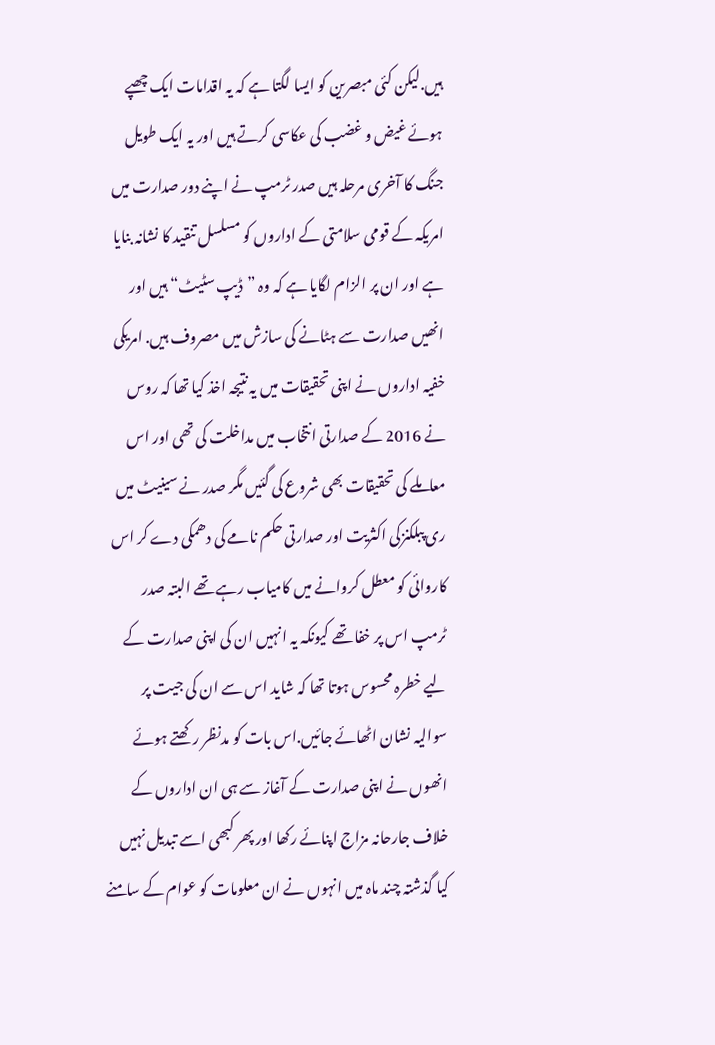ہیں.لیکن کئی مبصرین کو ایسا لگتا ہے کہ یہ اقدامات ایک چھپے ہوئے غیض و غضب کی عکاسی کرتے ہیں اور یہ ایک طویل جنگ کا آخری مرحلہ ہیں صدر ٹرمپ نے اپنے دور صدارت میں امریکہ کے قومی سلامتی کے اداروں کو مسلسل تنقید کا نشانہ بنایا ہے اور ان پر الزام لگایا ہے کہ وہ ”ڈیپ سٹیٹ“ ہیں اور انھیں صدارت سے ہٹانے کی سازش میں مصروف ہیں. امریکی خفیہ اداروں نے اپنی تحقیقات میں یہ نتیجہ اخذ کیا تھا کہ روس نے 2016 کے صدارتی انتخاب میں مداخلت کی تھی اور اس معاملے کی تحقیقات بھی شروع کی گئیں مگر صدر نے سینیٹ میں ری پبلکنزکی اکثریت اور صدارتی حکم نامے کی دھمکی دے کر اس کاروائی کو معطل کروانے میں کامیاب رہے تھے البتہ صدر ٹرمپ اس پر خفا تھے کیونکہ یہ انہیں ان کی اپنی صدارت کے لیے خطرہ محسوس ہوتا تھا کہ شاید اس سے ان کی جیت پر سوالیہ نشان اٹھائے جائیں.اس بات کو مدنظر رکھتے ہوئے انھوں نے اپنی صدارت کے آغاز سے ہی ان اداروں کے خلاف جارحانہ مزاج اپنائے رکھا اور پھر کبھی اسے تبدیل نہیں کیا گذشتہ چند ماہ میں انہوں نے ان معلومات کو عوام کے سامنے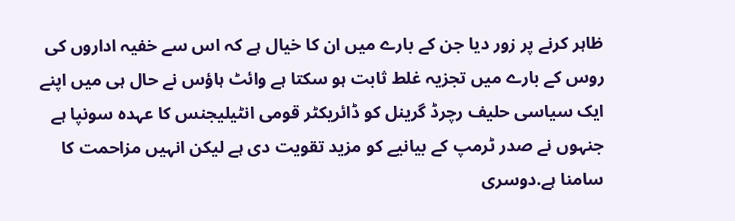ظاہر کرنے پر زور دیا جن کے بارے میں ان کا خیال ہے کہ اس سے خفیہ اداروں کی روس کے بارے میں تجزیہ غلط ثابت ہو سکتا ہے وائٹ ہاؤس نے حال ہی میں اپنے ایک سیاسی حلیف رچرڈ گرینل کو ڈائریکٹر قومی انٹیلیجنس کا عہدہ سونپا ہے جنہوں نے صدر ٹرمپ کے بیانیے کو مزید تقویت دی ہے لیکن انہیں مزاحمت کا سامنا ہے.دوسری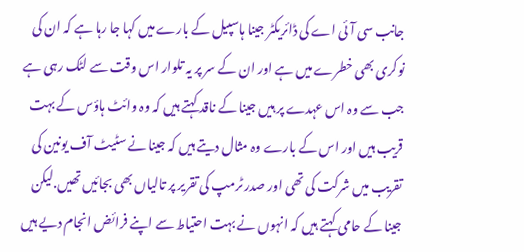جانب سی آئی اے کی ڈائریکٹر جینا ہاسپیل کے بارے میں کہا جا رہا ہے کہ ان کی نوکری بھی خطرے میں ہے اور ان کے سر پر یہ تلوار اس وقت سے لٹک رہی ہے جب سے وہ اس عہدے پر ہیں جینا کے ناقد کہتے ہیں کہ وہ وائٹ ہاؤس کے بہت قریب ہیں اور اس کے بارے وہ مثال دیتے ہیں کہ جینا نے سٹیٹ آف یونین کی تقریب میں شرکت کی تھی اور صدر ٹرمپ کی تقریر پر تالیاں بھی بجائیں تھیں.لیکن جینا کے حامی کہتے ہیں کہ انہوں نے بہت احتیاط سے اپنے فرائض انجام دیے ہیں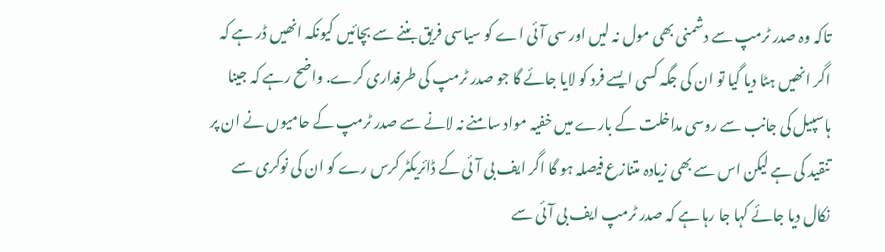تاکہ وہ صدر ٹرمپ سے دشمنی بھی مول نہ لیں اور سی آئی اے کو سیاسی فریق بننے سے بچائیں کیونکہ انھیں ڈر ہے کہ اگر انھیں ہٹا دیا گیا تو ان کی جگہ کسی ایسے فرد کو لایا جائے گا جو صدر ٹرمپ کی طرفداری کرے. واضح رہے کہ جینا ہاسپیل کی جانب سے روسی مداخلت کے بارے میں خفیہ مواد سامنے نہ لانے سے صدر ٹرمپ کے حامیوں نے ان پر تنقید کی ہے لیکن اس سے بھی زیادہ متنازع فیصلہ ہو گا اگر ایف بی آئی کے ڈائریکٹر کرس رے کو ان کی نوکری سے نکال دیا جائے کہا جا رہا ہے کہ صدر ٹرمپ ایف بی آئی سے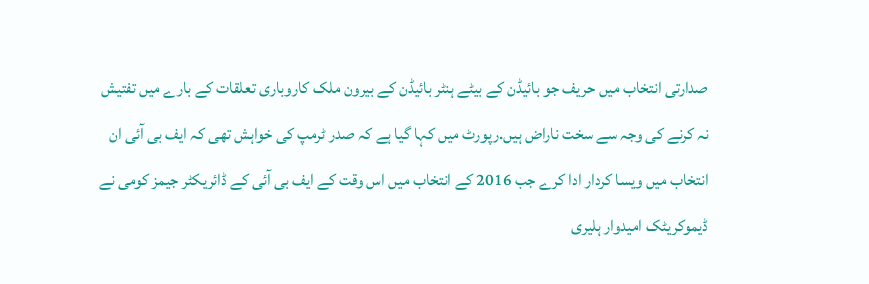صدارتی انتخاب میں حریف جو بائیڈن کے بیٹے ہنٹر بائیڈن کے بیرون ملک کاروباری تعلقات کے بارے میں تفتیش نہ کرنے کی وجہ سے سخت ناراض ہیں.رپورٹ میں کہا گیا ہے کہ صدر ٹرمپ کی خواہش تھی کہ ایف بی آئی ان انتخاب میں ویسا کردار ادا کرے جب 2016 کے انتخاب میں اس وقت کے ایف بی آئی کے ڈائریکٹر جیمز کومی نے ڈیموکریٹک امیدوار ہلیری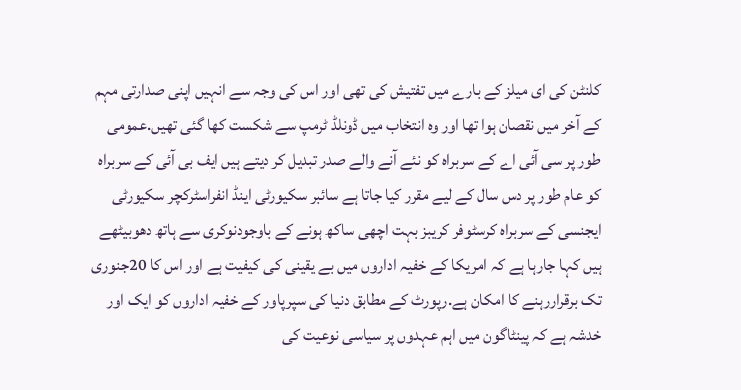کلنٹن کی ای میلز کے بارے میں تفتیش کی تھی اور اس کی وجہ سے انہیں اپنی صدارتی مہم کے آخر میں نقصان ہوا تھا اور وہ انتخاب میں ڈونلڈ ٹرمپ سے شکست کھا گئی تھیں.عمومی طور پر سی آئی اے کے سربراہ کو نئے آنے والے صدر تبدیل کر دیتے ہیں ایف بی آئی کے سربراہ کو عام طور پر دس سال کے لیے مقرر کیا جاتا ہے سائبر سکیورٹی اینڈ انفراسٹرکچر سکیورٹی ایجنسی کے سربراہ کرسٹوفر کریبز بہت اچھی ساکھ ہونے کے باوجودنوکری سے ہاتھ دھوبیٹھے ہیں کہا جارہا ہے کہ امریکا کے خفیہ اداروں میں بے یقینی کی کیفیت ہے اور اس کا 20جنوری تک برقراررہنے کا امکان ہے.رپورٹ کے مطابق دنیا کی سپرپاور کے خفیہ اداروں کو ایک اور خدشہ ہے کہ پینٹاگون میں اہم عہدوں پر سیاسی نوعیت کی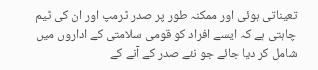تعیناتی ہوئی اور ممکنہ طور پر صدر ٹرمپ اور ان کی ٹیم چاہتی ہے کہ ایسے افراد کو قومی سلامتی کے اداروں میں شامل کر دیا جائے جو نئے صدر کے آنے کے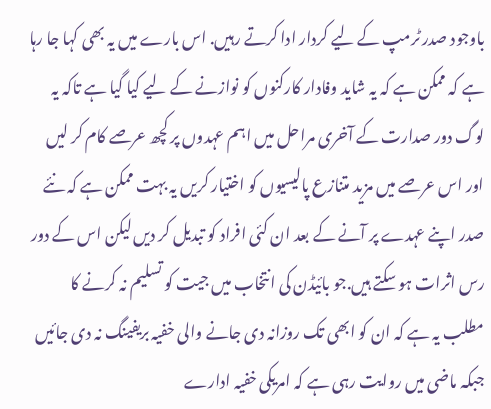باوجود صدر ٹرمپ کے لیے کردار ادا کرتے رہیں. اس بارے میں یہ بھی کہا جا رہا ہے کہ ممکن ہے کہ یہ شاید وفادار کارکنوں کو نوازنے کے لیے کیا گیا ہے تاکہ یہ لوگ دور صدارت کے آخری مراحل میں اہم عہدوں پر کچھ عرصے کام کر لیں اور اس عرصے میں مزید متنازع پالیسیوں کو اختیار کریں یہ بہت ممکن ہے کہ نئے صدر اپنے عہدے پر آنے کے بعد ان کئی افراد کو تبدیل کر دیں لیکن اس کے دور رس اثرات ہو سکتے ہیں.جو بائیڈن کی انتخاب میں جیت کو تسلیم نہ کرنے کا مطلب یہ ہے کہ ان کو ابھی تک روزانہ دی جانے والی خفیہ بریفینگ نہ دی جائیں جبکہ ماضی میں روایت رہی ہے کہ امریکی خفیہ ادارے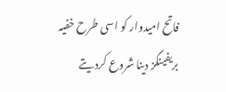فاتح امیدوار کو اسی طرح خفیہ بریفینگز دینا شروع کردیتے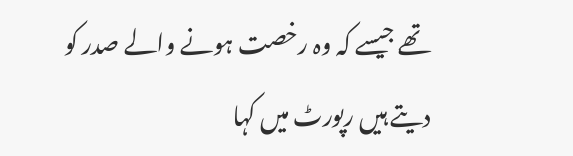تھے جیسے کہ وہ رخصت ہونے والے صدر کو دیتے ہیں رپورٹ میں کہا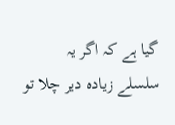گیا ہے کہ اگر یہ سلسلے زیادہ دیر چلا تو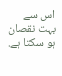اس سے بہت نقصان ہو سکتا ہے.